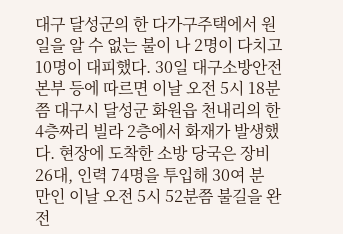대구 달성군의 한 다가구주택에서 원일을 알 수 없는 불이 나 2명이 다치고 10명이 대피했다. 30일 대구소방안전본부 등에 따르면 이날 오전 5시 18분쯤 대구시 달성군 화원읍 천내리의 한 4층짜리 빌라 2층에서 화재가 발생했다. 현장에 도착한 소방 당국은 장비 26대, 인력 74명을 투입해 30여 분 만인 이날 오전 5시 52분쯤 불길을 완전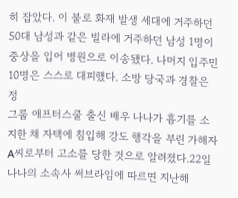히 잡았다. 이 불로 화재 발생 세대에 거주하던 50대 남성과 같은 빌라에 거주하던 남성 1명이 중상을 입어 병원으로 이송됐다. 나머지 입주민 10명은 스스로 대피했다. 소방 당국과 경찰은 정
그룹 애프터스쿨 출신 배우 나나가 흉기를 소지한 채 자택에 침입해 강도 행각을 부린 가해자 A씨로부터 고소를 당한 것으로 알려졌다.22일 나나의 소속사 써브라임에 따르면 지난해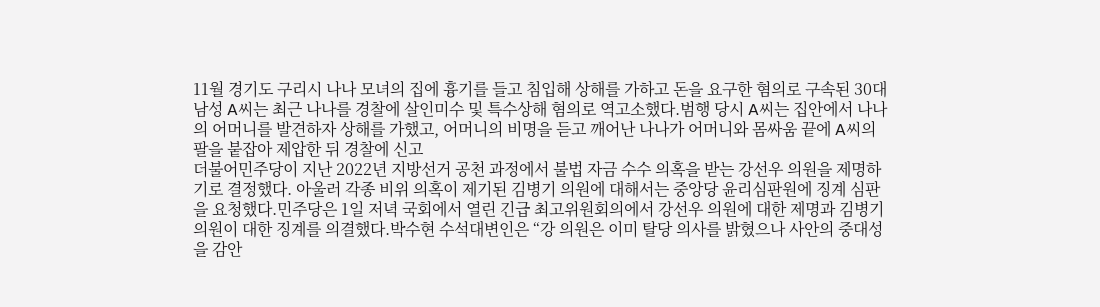11월 경기도 구리시 나나 모녀의 집에 흉기를 들고 침입해 상해를 가하고 돈을 요구한 혐의로 구속된 30대 남성 A씨는 최근 나나를 경찰에 살인미수 및 특수상해 혐의로 역고소했다.범행 당시 A씨는 집안에서 나나의 어머니를 발견하자 상해를 가했고, 어머니의 비명을 듣고 깨어난 나나가 어머니와 몸싸움 끝에 A씨의 팔을 붙잡아 제압한 뒤 경찰에 신고
더불어민주당이 지난 2022년 지방선거 공천 과정에서 불법 자금 수수 의혹을 받는 강선우 의원을 제명하기로 결정했다. 아울러 각종 비위 의혹이 제기된 김병기 의원에 대해서는 중앙당 윤리심판원에 징계 심판을 요청했다.민주당은 1일 저녁 국회에서 열린 긴급 최고위원회의에서 강선우 의원에 대한 제명과 김병기 의원이 대한 징계를 의결했다.박수현 수석대변인은 “강 의원은 이미 탈당 의사를 밝혔으나 사안의 중대성을 감안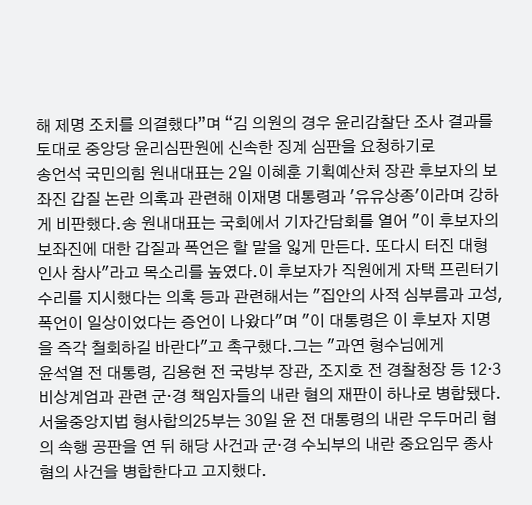해 제명 조치를 의결했다”며 “김 의원의 경우 윤리감찰단 조사 결과를 토대로 중앙당 윤리심판원에 신속한 징계 심판을 요청하기로
송언석 국민의힘 원내대표는 2일 이혜훈 기획예산처 장관 후보자의 보좌진 갑질 논란 의혹과 관련해 이재명 대통령과 '유유상종'이라며 강하게 비판했다.송 원내대표는 국회에서 기자간담회를 열어 "이 후보자의 보좌진에 대한 갑질과 폭언은 할 말을 잃게 만든다. 또다시 터진 대형 인사 참사"라고 목소리를 높였다.이 후보자가 직원에게 자택 프린터기 수리를 지시했다는 의혹 등과 관련해서는 "집안의 사적 심부름과 고성, 폭언이 일상이었다는 증언이 나왔다"며 "이 대통령은 이 후보자 지명을 즉각 철회하길 바란다"고 촉구했다.그는 "과연 형수님에게
윤석열 전 대통령, 김용현 전 국방부 장관, 조지호 전 경찰청장 등 12·3 비상계엄과 관련 군·경 책임자들의 내란 혐의 재판이 하나로 병합됐다. 서울중앙지법 형사합의25부는 30일 윤 전 대통령의 내란 우두머리 혐의 속행 공판을 연 뒤 해당 사건과 군·경 수뇌부의 내란 중요임무 종사 혐의 사건을 병합한다고 고지했다.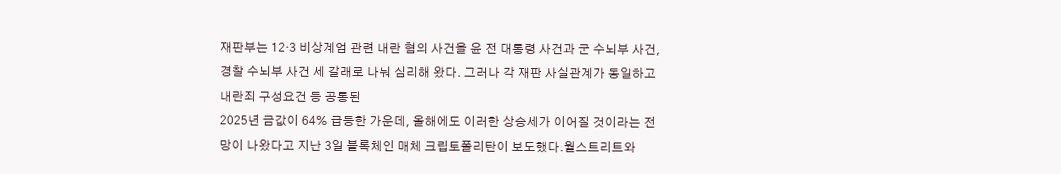재판부는 12·3 비상계엄 관련 내란 혐의 사건을 윤 전 대통령 사건과 군 수뇌부 사건, 경찰 수뇌부 사건 세 갈래로 나눠 심리해 왔다. 그러나 각 재판 사실관계가 동일하고 내란죄 구성요건 등 공통된
2025년 금값이 64% 급등한 가운데, 올해에도 이러한 상승세가 이어질 것이라는 전망이 나왔다고 지난 3일 블록체인 매체 크립토폴리탄이 보도했다.월스트리트와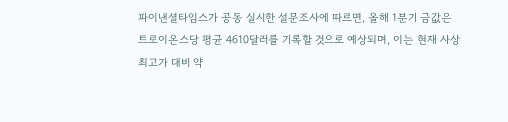파이낸셜타임스가 공동 실시한 설문조사에 따르면, 올해 1분기 금값은 트로이온스당 평균 4610달러를 기록할 것으로 예상되며, 이는 현재 사상 최고가 대비 약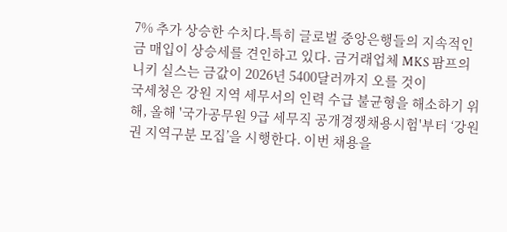7% 추가 상승한 수치다.특히 글로벌 중앙은행들의 지속적인 금 매입이 상승세를 견인하고 있다. 금거래업체 MKS 팜프의 니키 실스는 금값이 2026년 5400달러까지 오를 것이
국세청은 강원 지역 세무서의 인력 수급 불균형을 해소하기 위해, 올해 '국가공무원 9급 세무직 공개경쟁채용시험'부터 ‘강원권 지역구분 모집’을 시행한다. 이번 채용을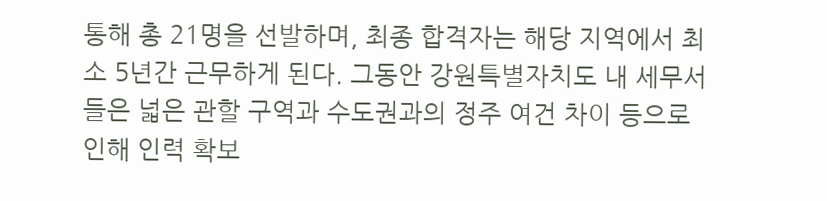통해 총 21명을 선발하며, 최종 합격자는 해당 지역에서 최소 5년간 근무하게 된다. 그동안 강원특별자치도 내 세무서들은 넓은 관할 구역과 수도권과의 정주 여건 차이 등으로 인해 인력 확보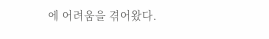에 어려움을 겪어왔다.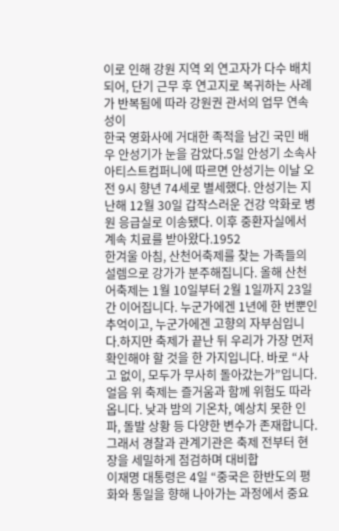이로 인해 강원 지역 외 연고자가 다수 배치되어, 단기 근무 후 연고지로 복귀하는 사례가 반복됨에 따라 강원권 관서의 업무 연속성이
한국 영화사에 거대한 족적을 남긴 국민 배우 안성기가 눈을 감았다.5일 안성기 소속사 아티스트컴퍼니에 따르면 안성기는 이날 오전 9시 향년 74세로 별세했다. 안성기는 지난해 12월 30일 갑작스러운 건강 악화로 병원 응급실로 이송됐다. 이후 중환자실에서 계속 치료를 받아왔다.1952
한겨울 아침, 산천어축제를 찾는 가족들의 설렘으로 강가가 분주해집니다. 올해 산천어축제는 1월 10일부터 2월 1일까지 23일간 이어집니다. 누군가에겐 1년에 한 번뿐인 추억이고, 누군가에겐 고향의 자부심입니다.하지만 축제가 끝난 뒤 우리가 가장 먼저 확인해야 할 것을 한 가지입니다. 바로 “사고 없이, 모두가 무사히 돌아갔는가”입니다.얼음 위 축제는 즐거움과 함께 위험도 따라옵니다. 낮과 밤의 기온차, 예상치 못한 인파, 돌발 상황 등 다양한 변수가 존재합니다. 그래서 경찰과 관계기관은 축제 전부터 현장을 세밀하게 점검하며 대비합
이재명 대통령은 4일 “중국은 한반도의 평화와 통일을 향해 나아가는 과정에서 중요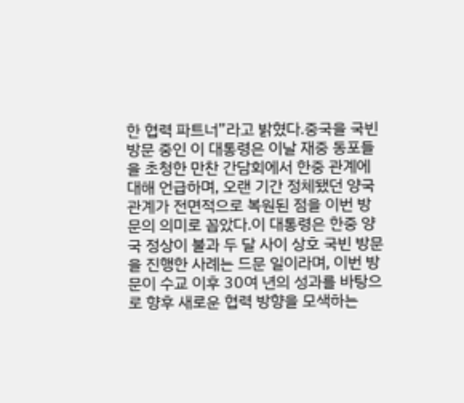한 협력 파트너”라고 밝혔다.중국을 국빈 방문 중인 이 대통령은 이날 재중 동포들을 초청한 만찬 간담회에서 한중 관계에 대해 언급하며, 오랜 기간 정체됐던 양국 관계가 전면적으로 복원된 점을 이번 방문의 의미로 꼽았다.이 대통령은 한중 양국 정상이 불과 두 달 사이 상호 국빈 방문을 진행한 사례는 드문 일이라며, 이번 방문이 수교 이후 30여 년의 성과를 바탕으로 향후 새로운 협력 방향을 모색하는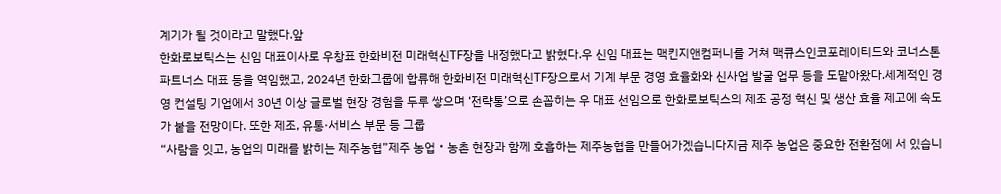계기가 될 것이라고 말했다.앞
한화로보틱스는 신임 대표이사로 우창표 한화비전 미래혁신TF장을 내정했다고 밝혔다.우 신임 대표는 맥킨지앤컴퍼니를 거쳐 맥큐스인코포레이티드와 코너스톤파트너스 대표 등을 역임했고, 2024년 한화그룹에 합류해 한화비전 미래혁신TF장으로서 기계 부문 경영 효율화와 신사업 발굴 업무 등을 도맡아왔다.세계적인 경영 컨설팅 기업에서 30년 이상 글로벌 현장 경험을 두루 쌓으며 ‘전략통’으로 손꼽히는 우 대표 선임으로 한화로보틱스의 제조 공정 혁신 및 생산 효율 제고에 속도가 붙을 전망이다. 또한 제조, 유통·서비스 부문 등 그룹
“사람을 잇고, 농업의 미래를 밝히는 제주농협”제주 농업‧농촌 현장과 함께 호흡하는 제주농협을 만들어가겠습니다지금 제주 농업은 중요한 전환점에 서 있습니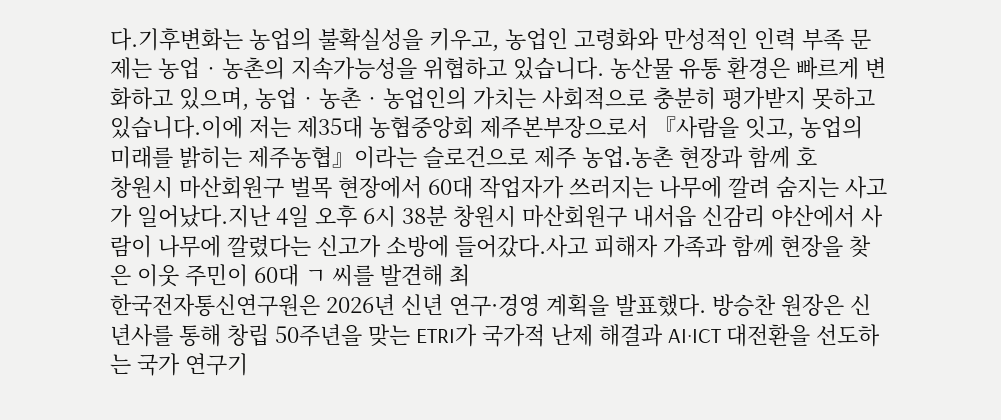다.기후변화는 농업의 불확실성을 키우고, 농업인 고령화와 만성적인 인력 부족 문제는 농업‧농촌의 지속가능성을 위협하고 있습니다. 농산물 유통 환경은 빠르게 변화하고 있으며, 농업‧농촌‧농업인의 가치는 사회적으로 충분히 평가받지 못하고 있습니다.이에 저는 제35대 농협중앙회 제주본부장으로서 『사람을 잇고, 농업의 미래를 밝히는 제주농협』이라는 슬로건으로 제주 농업․농촌 현장과 함께 호
창원시 마산회원구 벌목 현장에서 60대 작업자가 쓰러지는 나무에 깔려 숨지는 사고가 일어났다.지난 4일 오후 6시 38분 창원시 마산회원구 내서읍 신감리 야산에서 사람이 나무에 깔렸다는 신고가 소방에 들어갔다.사고 피해자 가족과 함께 현장을 찾은 이웃 주민이 60대 ㄱ 씨를 발견해 최
한국전자통신연구원은 2026년 신년 연구·경영 계획을 발표했다. 방승찬 원장은 신년사를 통해 창립 50주년을 맞는 ETRI가 국가적 난제 해결과 AI·ICT 대전환을 선도하는 국가 연구기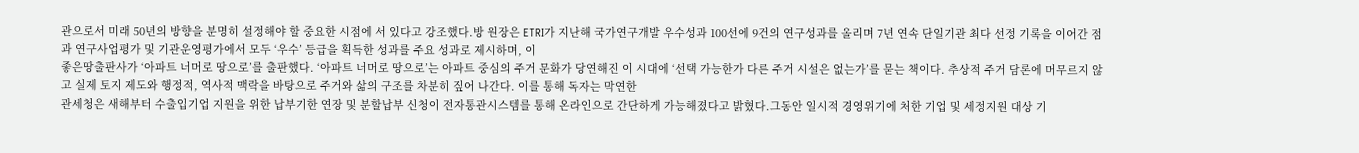관으로서 미래 50년의 방향을 분명히 설정해야 할 중요한 시점에 서 있다고 강조했다.방 원장은 ETRI가 지난해 국가연구개발 우수성과 100선에 9건의 연구성과를 올리며 7년 연속 단일기관 최다 선정 기록을 이어간 점과 연구사업평가 및 기관운영평가에서 모두 ‘우수’ 등급을 획득한 성과를 주요 성과로 제시하며, 이
좋은땅출판사가 ‘아파트 너머로 땅으로’를 출판했다. ‘아파트 너머로 땅으로’는 아파트 중심의 주거 문화가 당연해진 이 시대에 ‘선택 가능한가 다른 주거 시설은 없는가’를 묻는 책이다. 추상적 주거 담론에 머무르지 않고 실제 토지 제도와 행정적, 역사적 맥락을 바탕으로 주거와 삶의 구조를 차분히 짚어 나간다. 이를 통해 독자는 막연한
관세청은 새해부터 수출입기업 지원을 위한 납부기한 연장 및 분할납부 신청이 전자통관시스템를 통해 온라인으로 간단하게 가능해졌다고 밝혔다.그동안 일시적 경영위기에 처한 기업 및 세정지원 대상 기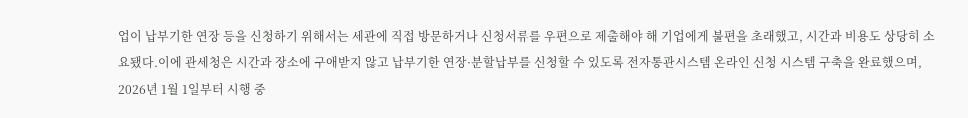업이 납부기한 연장 등을 신청하기 위해서는 세관에 직접 방문하거나 신청서류를 우편으로 제출해야 해 기업에게 불편을 초래했고, 시간과 비용도 상당히 소요됐다.이에 관세청은 시간과 장소에 구애받지 않고 납부기한 연장·분할납부를 신청할 수 있도록 전자통관시스템 온라인 신청 시스템 구축을 완료했으며, 2026년 1월 1일부터 시행 중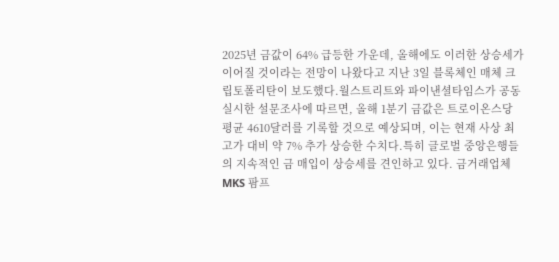2025년 금값이 64% 급등한 가운데, 올해에도 이러한 상승세가 이어질 것이라는 전망이 나왔다고 지난 3일 블록체인 매체 크립토폴리탄이 보도했다.월스트리트와 파이낸셜타임스가 공동 실시한 설문조사에 따르면, 올해 1분기 금값은 트로이온스당 평균 4610달러를 기록할 것으로 예상되며, 이는 현재 사상 최고가 대비 약 7% 추가 상승한 수치다.특히 글로벌 중앙은행들의 지속적인 금 매입이 상승세를 견인하고 있다. 금거래업체 MKS 팜프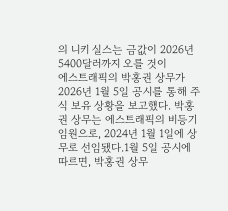의 니키 실스는 금값이 2026년 5400달러까지 오를 것이
에스트래픽의 박홍권 상무가 2026년 1월 5일 공시를 통해 주식 보유 상황을 보고했다. 박홍권 상무는 에스트래픽의 비등기임원으로, 2024년 1월 1일에 상무로 선임됐다.1월 5일 공시에 따르면, 박홍권 상무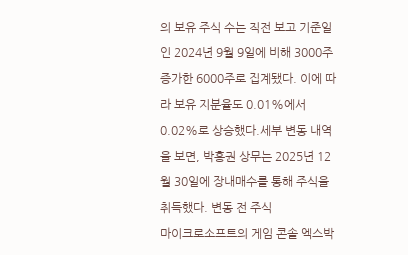의 보유 주식 수는 직전 보고 기준일인 2024년 9월 9일에 비해 3000주 증가한 6000주로 집계됐다. 이에 따라 보유 지분율도 0.01%에서 0.02%로 상승했다.세부 변동 내역을 보면, 박홍권 상무는 2025년 12월 30일에 장내매수를 통해 주식을 취득했다. 변동 전 주식
마이크로소프트의 게임 콘솔 엑스박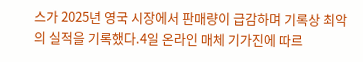스가 2025년 영국 시장에서 판매량이 급감하며 기록상 최악의 실적을 기록했다.4일 온라인 매체 기가진에 따르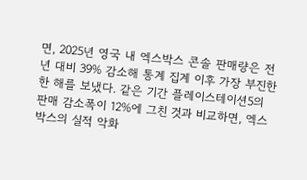면, 2025년 영국 내 엑스박스 콘솔 판매량은 전년 대비 39% 감소해 통계 집계 이후 가장 부진한 한 해를 보냈다. 같은 기간 플레이스테이션5의 판매 감소폭이 12%에 그친 것과 비교하면, 엑스박스의 실적 악화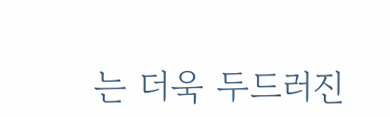는 더욱 두드러진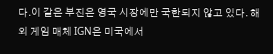다.이 같은 부진은 영국 시장에만 국한되지 않고 있다. 해외 게임 매체 IGN은 미국에서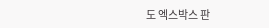도 엑스박스 판